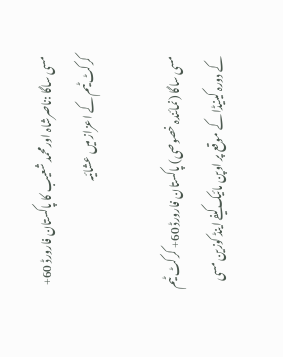مسی ساگا :ناصرشاہ اورمحمد شعیب کا پاکستان فارورڈ 60+ کرکٹ ٹیم کے اعزاز میں عشائیہ

مسی ساگا (نمائندہ خصوصی) پاکستان فارورڈ 60+ کرکٹ ٹیم کے دورہ کینیڈا کے موقع پر اوپن مائیک کیفے اینڈ کوزین مسی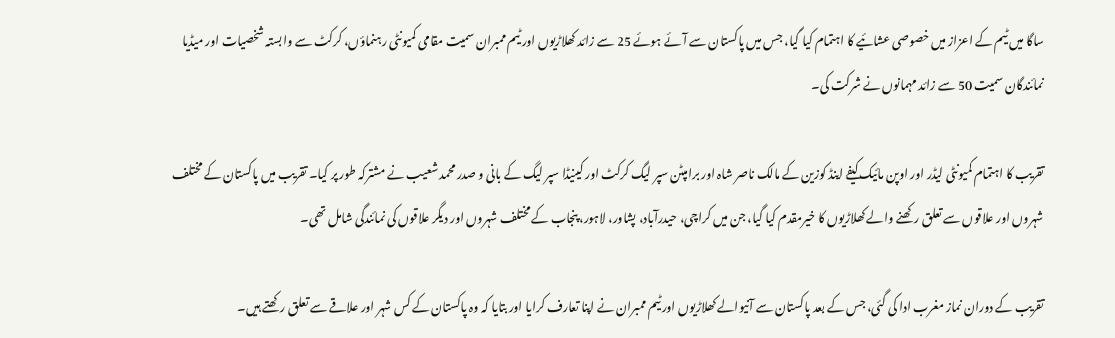ساگا میں ٹیم کے اعزاز میں خصوصی عشائیے کا اہتمام کیا گیا، جس میں پاکستان سے آئے ہوئے 25 سے زائد کھلاڑیوں اور ٹیم ممبران سمیت مقامی کمیونٹی رہنماؤں، کرکٹ سے وابستہ شخصیات اور میڈیا نمائندگان سمیت 50 سے زائد مہمانوں نے شرکت کی۔

تقریب کا اہتمام کمیونٹی لیڈر اور اوپن مائیک کیفے اینڈ کوزین کے مالک ناصر شاہ اور برامپٹن سپر لیگ کرکٹ اور کینیڈا سپر لیگ کے بانی و صدر محمد شعیب نے مشترکہ طور پر کیا۔ تقریب میں پاکستان کے مختلف شہروں اور علاقوں سے تعلق رکھنے والے کھلاڑیوں کا خیرمقدم کیا گیا، جن میں کراچی، حیدرآباد، پشاور، لاہور، پنجاب کے مختلف شہروں اور دیگر علاقوں کی نمائندگی شامل تھی۔

تقریب کے دوران نماز مغرب ادا کی گئی، جس کے بعد پاکستان سے آنیوالے کھلاڑیوں اور ٹیم ممبران نے اپنا تعارف کرایا اور بتایا کہ وہ پاکستان کے کس شہر اور علاقے سے تعلق رکھتے ہیں۔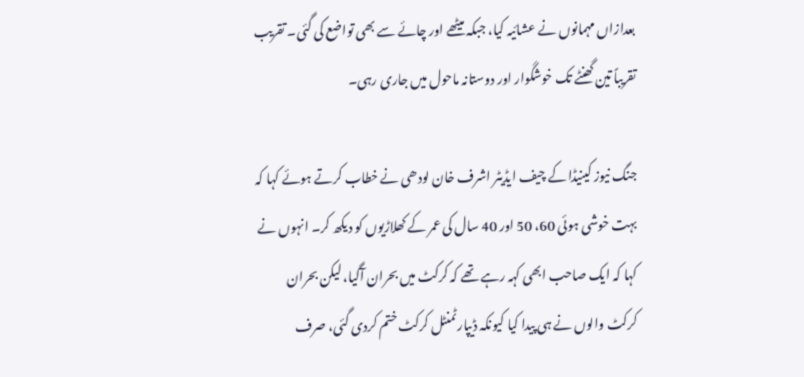بعدازاں مہمانوں نے عشائیہ کیا، جبکہ میٹھے اور چائے سے بھی تواضع کی گئی۔ تقریب تقریباً تین گھنٹے تک خوشگوار اور دوستانہ ماحول میں جاری رہی۔

جنگ نیوز کینیڈا کے چیف ایڈیٹر اشرف خان لودھی نے خطاب کرتے ہوئے کہا کہ بہت خوشی ہوئی 60، 50 اور 40 سال کی عمر کے کھلاڑیوں کو دیکھ کر۔ انہوں نے کہا کہ ایک صاحب ابھی کہہ رہے تھے کہ کرکٹ میں بحران آگیا، لیکن بحران کرکٹ والوں نے ہی پیدا کیا کیونکہ ڈیپارٹمنٹل کرکٹ ختم کردی گئی، صرف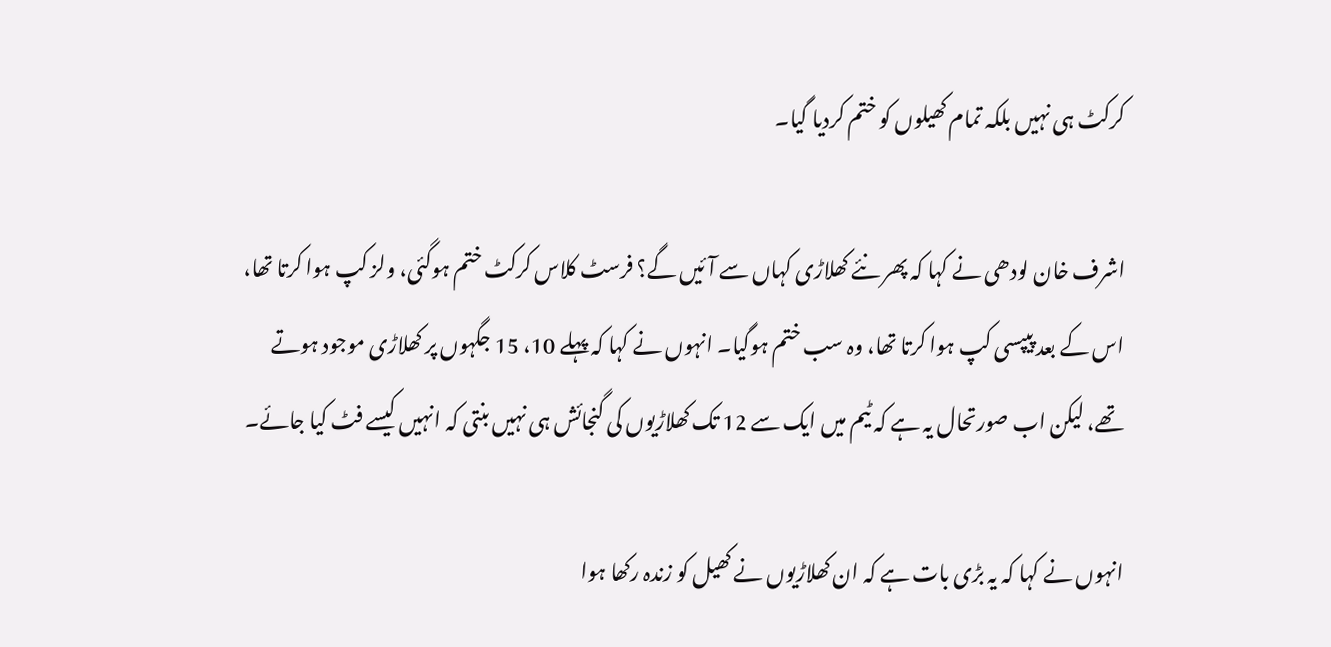کرکٹ ہی نہیں بلکہ تمام کھیلوں کو ختم کردیا گیا۔

اشرف خان لودھی نے کہا کہ پھر نئے کھلاڑی کہاں سے آئیں گے؟ فرسٹ کلاس کرکٹ ختم ہوگئی، ولز کپ ہوا کرتا تھا، اس کے بعد پیپسی کپ ہوا کرتا تھا، وہ سب ختم ہوگیا۔ انہوں نے کہا کہ پہلے 10، 15 جگہوں پر کھلاڑی موجود ہوتے تھے، لیکن اب صورتحال یہ ہے کہ ٹیم میں ایک سے 12 تک کھلاڑیوں کی گنجائش ہی نہیں بنتی کہ انہیں کیسے فٹ کیا جائے۔

انہوں نے کہا کہ یہ بڑی بات ہے کہ ان کھلاڑیوں نے کھیل کو زندہ رکھا ہوا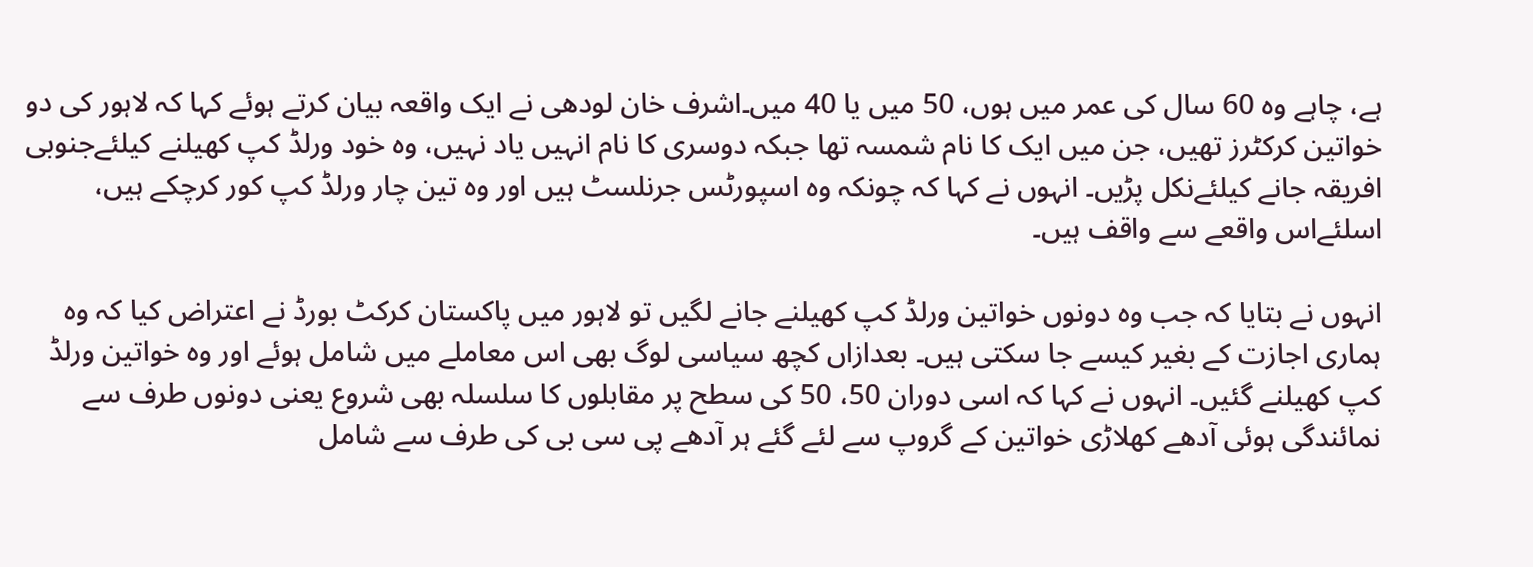ہے، چاہے وہ 60 سال کی عمر میں ہوں، 50 میں یا 40 میں۔اشرف خان لودھی نے ایک واقعہ بیان کرتے ہوئے کہا کہ لاہور کی دو خواتین کرکٹرز تھیں، جن میں ایک کا نام شمسہ تھا جبکہ دوسری کا نام انہیں یاد نہیں، وہ خود ورلڈ کپ کھیلنے کیلئےجنوبی افریقہ جانے کیلئےنکل پڑیں۔ انہوں نے کہا کہ چونکہ وہ اسپورٹس جرنلسٹ ہیں اور وہ تین چار ورلڈ کپ کور کرچکے ہیں، اسلئےاس واقعے سے واقف ہیں۔

انہوں نے بتایا کہ جب وہ دونوں خواتین ورلڈ کپ کھیلنے جانے لگیں تو لاہور میں پاکستان کرکٹ بورڈ نے اعتراض کیا کہ وہ ہماری اجازت کے بغیر کیسے جا سکتی ہیں۔ بعدازاں کچھ سیاسی لوگ بھی اس معاملے میں شامل ہوئے اور وہ خواتین ورلڈ کپ کھیلنے گئیں۔ انہوں نے کہا کہ اسی دوران 50، 50 کی سطح پر مقابلوں کا سلسلہ بھی شروع یعنی دونوں طرف سے نمائندگی ہوئی آدھے کھلاڑی خواتین کے گروپ سے لئے گئے ہر آدھے پی سی بی کی طرف سے شامل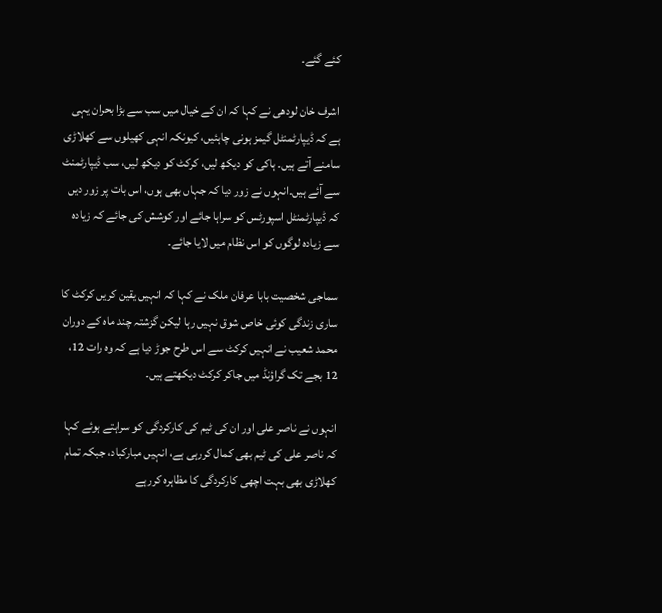کئے گئے۔

اشرف خان لودھی نے کہا کہ ان کے خیال میں سب سے بڑا بحران یہی ہے کہ ڈیپارٹمنٹل گیمز ہونی چاہئیں، کیونکہ انہی کھیلوں سے کھلاڑی سامنے آتے ہیں۔ ہاکی کو دیکھ لیں، کرکٹ کو دیکھ لیں، سب ڈیپارٹمنٹ سے آئے ہیں۔انہوں نے زور دیا کہ جہاں بھی ہوں، اس بات پر زور دیں کہ ڈیپارٹمنٹل اسپورٹس کو سراہا جائے اور کوشش کی جائے کہ زیادہ سے زیادہ لوگوں کو اس نظام میں لایا جائے۔

سماجی شخصیت بابا عرفان ملک نے کہا کہ انہیں یقین کریں کرکٹ کا ساری زندگی کوئی خاص شوق نہیں رہا لیکن گزشتہ چند ماہ کے دوران محمد شعیب نے انہیں کرکٹ سے اس طرح جوڑ دیا ہے کہ وہ رات 12، 12 بجے تک گراؤنڈ میں جاکر کرکٹ دیکھتے ہیں۔

انہوں نے ناصر علی اور ان کی ٹیم کی کارکردگی کو سراہتے ہوئے کہا کہ ناصر علی کی ٹیم بھی کمال کررہی ہے، انہیں مبارکباد، جبکہ تمام کھلاڑی بھی بہت اچھی کارکردگی کا مظاہرہ کررہے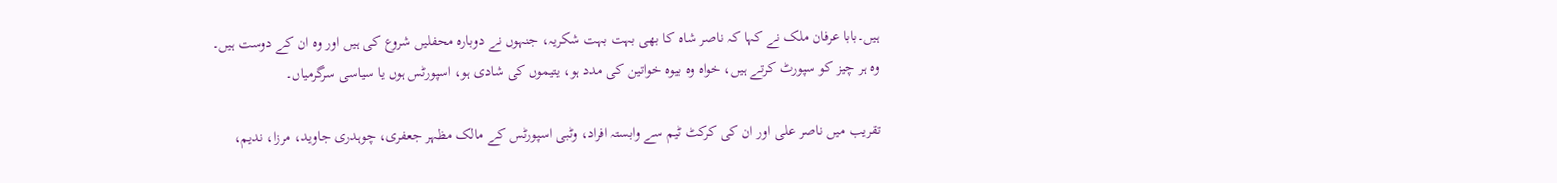ہیں۔بابا عرفان ملک نے کہا کہ ناصر شاہ کا بھی بہت بہت شکریہ، جنہوں نے دوبارہ محفلیں شروع کی ہیں اور وہ ان کے دوست ہیں۔ وہ ہر چیز کو سپورٹ کرتے ہیں، خواہ وہ بیوہ خواتین کی مدد ہو، یتیموں کی شادی ہو، اسپورٹس ہوں یا سیاسی سرگرمیاں۔

تقریب میں ناصر علی اور ان کی کرکٹ ٹیم سے وابستہ افراد، وٹبی اسپورٹس کے مالک مظہر جعفری، چوہدری جاوید، مرزا، ندیم،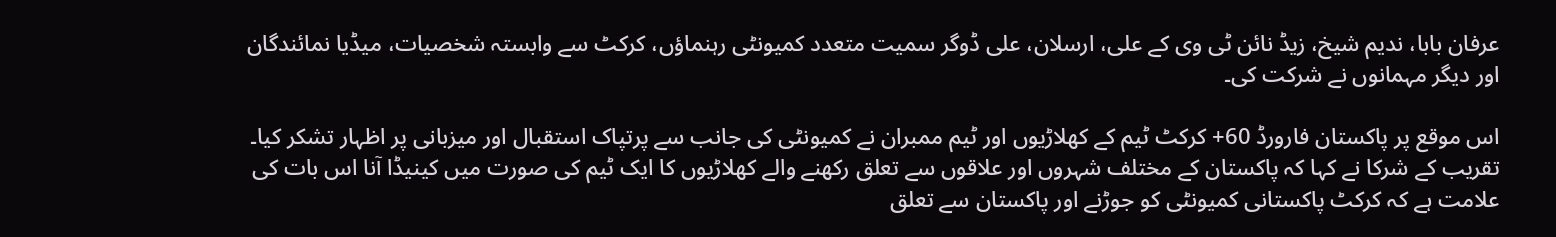عرفان بابا، ندیم شیخ، زیڈ نائن ٹی وی کے علی، ارسلان، علی ڈوگر سمیت متعدد کمیونٹی رہنماؤں، کرکٹ سے وابستہ شخصیات، میڈیا نمائندگان اور دیگر مہمانوں نے شرکت کی۔

اس موقع پر پاکستان فارورڈ 60+ کرکٹ ٹیم کے کھلاڑیوں اور ٹیم ممبران نے کمیونٹی کی جانب سے پرتپاک استقبال اور میزبانی پر اظہار تشکر کیا۔ تقریب کے شرکا نے کہا کہ پاکستان کے مختلف شہروں اور علاقوں سے تعلق رکھنے والے کھلاڑیوں کا ایک ٹیم کی صورت میں کینیڈا آنا اس بات کی علامت ہے کہ کرکٹ پاکستانی کمیونٹی کو جوڑنے اور پاکستان سے تعلق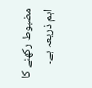مضبوط رکھنے کا اہم ذریعہ ہے۔